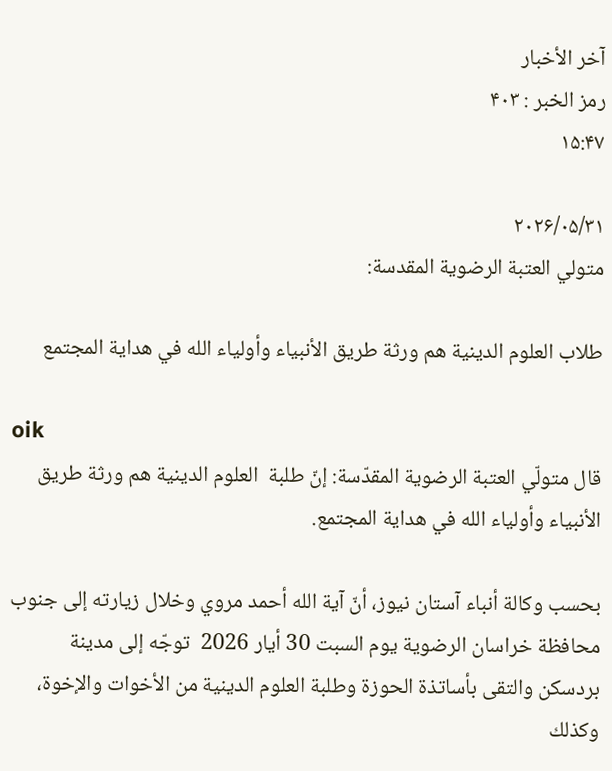آخر الأخبار
رمز الخبر : ۴۰۳
۱۵:۴۷

۲۰۲۶/۰۵/۳۱
متولي العتبة الرضویة المقدسة:

طلاب العلوم الدینیة هم ورثة طريق الأنبياء وأولياء الله في هداية المجتمع

oik
قال متولّي العتبة الرضوية المقدّسة: إنّ طلبة  العلوم الدینیة هم ورثة طريق الأنبياء وأولياء الله في هداية المجتمع.

بحسب وكالة أنباء آستان نيوز، أنّ آية الله أحمد مروي وخلال زيارته إلى جنوب محافظة خراسان الرضوية يوم السبت 30 أیار 2026  توجّه إلى مدينة بردسكن والتقى بأساتذة الحوزة وطلبة العلوم الدینیة من الأخوات والإخوة، وكذلك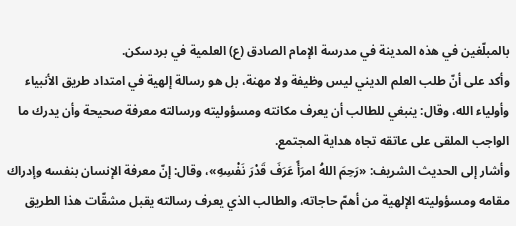بالمبلّغين في هذه المدينة في مدرسة الإمام الصادق (ع) العلمية في بردسكن.
وأكد على أنّ طلب العلم الديني ليس وظيفة ولا مهنة، بل هو رسالة إلهية في امتداد طريق الأنبياء وأولياء الله، وقال: ينبغي للطالب أن يعرف مكانته ومسؤوليته ورسالته معرفة صحيحة وأن يدرك ما الواجب الملقى على عاتقه تجاه هداية المجتمع.
وأشار إلى الحديث الشريف: «رَحِمَ اللهُ امرَأً عَرَفَ قَدْرَ نَفْسِهِ»، وقال: إنّ معرفة الإنسان بنفسه وإدراك مقامه ومسؤوليته الإلهية من أهمّ حاجاته، والطالب الذي يعرف رسالته يقبل مشقّات هذا الطريق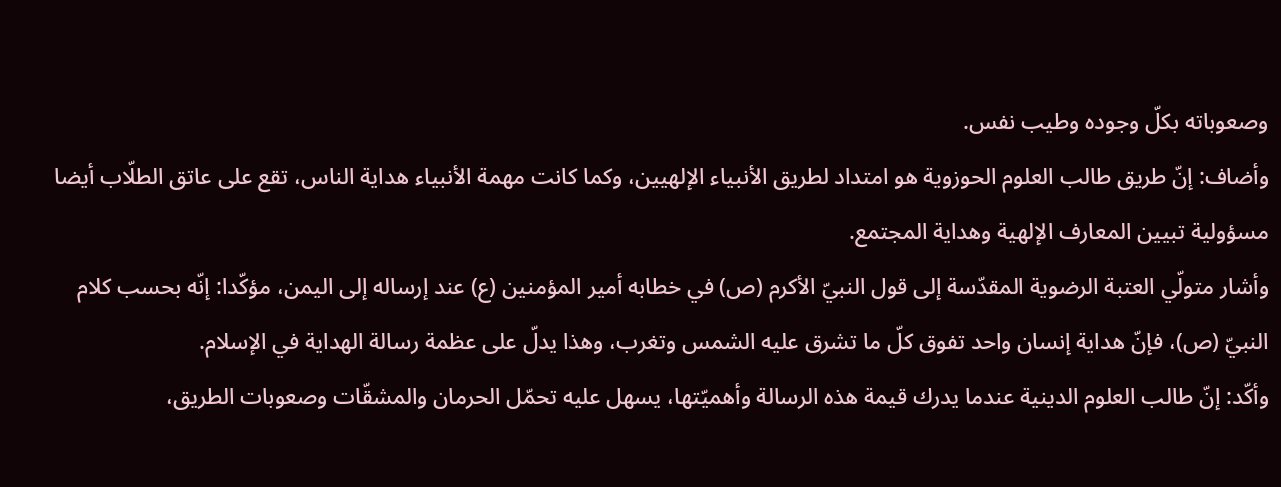وصعوباته بكلّ وجوده وطيب نفس.
وأضاف: إنّ طريق طالب العلوم الحوزویة هو امتداد لطريق الأنبياء الإلهيين، وكما كانت مهمة الأنبياء هداية الناس، تقع على عاتق الطلّاب أيضا مسؤولية تبيين المعارف الإلهية وهداية المجتمع.
وأشار متولّي العتبة الرضوية المقدّسة إلى قول النبيّ الأكرم (ص) في خطابه أمير المؤمنين (ع) عند إرساله إلى اليمن، مؤكّدا: إنّه بحسب كلام النبيّ (ص)، فإنّ هداية إنسان واحد تفوق كلّ ما تشرق عليه الشمس وتغرب، وهذا يدلّ على عظمة رسالة الهداية في الإسلام.
وأكّد: إنّ طالب العلوم الدینیة عندما يدرك قيمة هذه الرسالة وأهميّتها، يسهل عليه تحمّل الحرمان والمشقّات وصعوبات الطريق،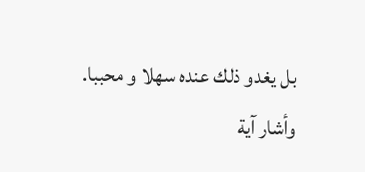بل يغدو ذلك عنده سهلا و محببا.
وأشار آية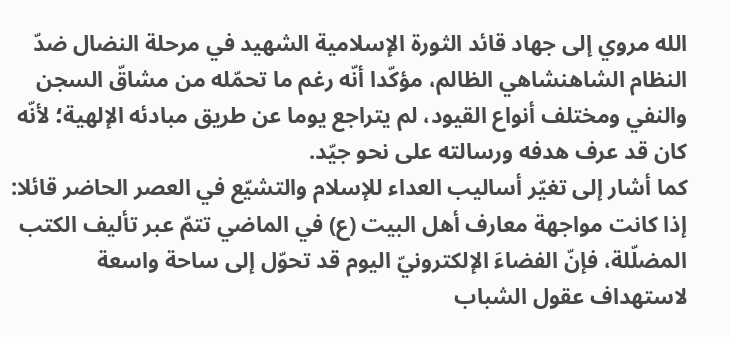الله مروي إلى جهاد قائد الثورة الإسلامية الشهيد في مرحلة النضال ضدّ النظام الشاهنشاهي الظالم، مؤكّدا أنّه رغم ما تحمّله من مشاقّ السجن والنفي ومختلف أنواع القيود، لم يتراجع يوما عن طريق مبادئه الإلهية؛ لأنّه كان قد عرف هدفه ورسالته على نحو جيّد.
كما أشار إلى تغيّر أساليب العداء للإسلام والتشيّع في العصر الحاضر قائلا: إذا كانت مواجهة معارف أهل البيت (ع) في الماضي تتمّ عبر تأليف الكتب المضلّلة، فإنّ الفضاءَ الإلكترونيّ اليوم قد تحوّل إلى ساحة واسعة لاستهداف عقول الشباب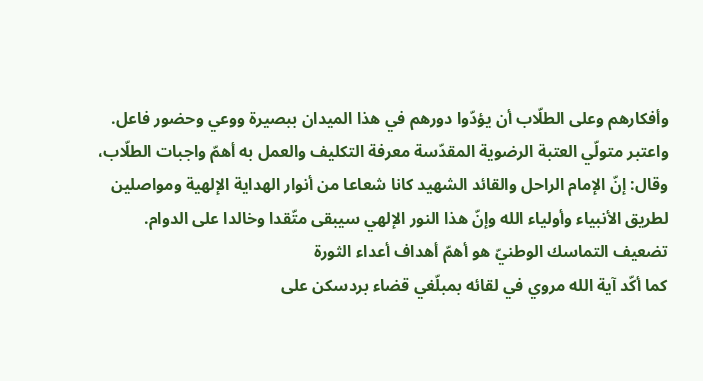وأفكارهم وعلى الطلّاب أن يؤدّوا دورهم في هذا الميدان ببصيرة ووعي وحضور فاعل.
واعتبر متولّي العتبة الرضوية المقدّسة معرفة التكليف والعمل به أهمّ واجبات الطلّاب، وقال: إنّ الإمام الراحل والقائد الشهيد كانا شعاعا من أنوار الهداية الإلهية ومواصلين لطريق الأنبياء وأولياء الله وإنّ هذا النور الإلهي سيبقى متّقدا وخالدا على الدوام.
تضعیف التماسك الوطنيّ هو أهمّ أهداف أعداء الثورة
كما أكّد آية الله مروي في لقائه بمبلّغي قضاء بردسكن على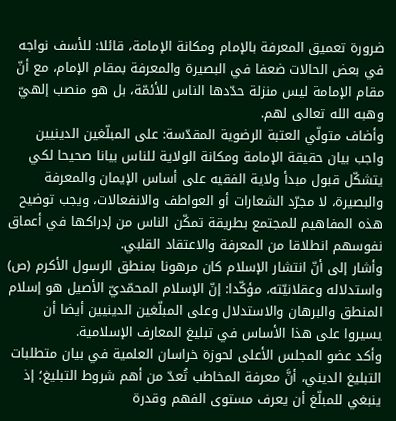ضرورة تعميق المعرفة بالإمام ومكانة الإمامة، قائلا: للأسف نواجه في بعض الحالات ضعفا في البصيرة والمعرفة بمقام الإمام، مع أنّ مقام الإمامة ليس منزلة حدّدها الناس للأئمّة، بل هو منصب إلهيّ وهبه الله تعالى لهم.
وأضاف متولّي العتبة الرضوية المقدّسة: على المبلّغين الدينيين واجب بيان حقيقة الإمامة ومكانة الولاية للناس بيانا صحيحا لكي يتشكّل قبول مبدأ ولاية الفقيه على أساس الإيمان والمعرفة والبصيرة، لا مجرّد الشعارات أو العواطف والانفعالات، ويجب توضيح هذه المفاهيم للمجتمع بطريقة تمكّن الناس من إدراكها في أعماق نفوسهم انطلاقا من المعرفة والاعتقاد القلبي.
وأشار إلى أنّ انتشار الإسلام كان مرهونا بمنطق الرسول الأكرم (ص) واستدلاله وعقلانيّته، مؤكّدا: إنّ الإسلام المحمّديّ الأصيل هو إسلام المنطق والبرهان والاستدلال وعلى المبلّغين الدينيين أيضا أن يسيروا على هذا الأساس في تبليغ المعارف الإسلامية.
وأكد عضو المجلس الأعلى لحوزة خراسان العلمية في بيان متطلبات التبليغ الديني، أنَّ معرفة المخاطب تُعدّ من أهم شروط التبليغ؛ إذ ينبغي للمبلّغ أن يعرف مستوى الفهم وقدرة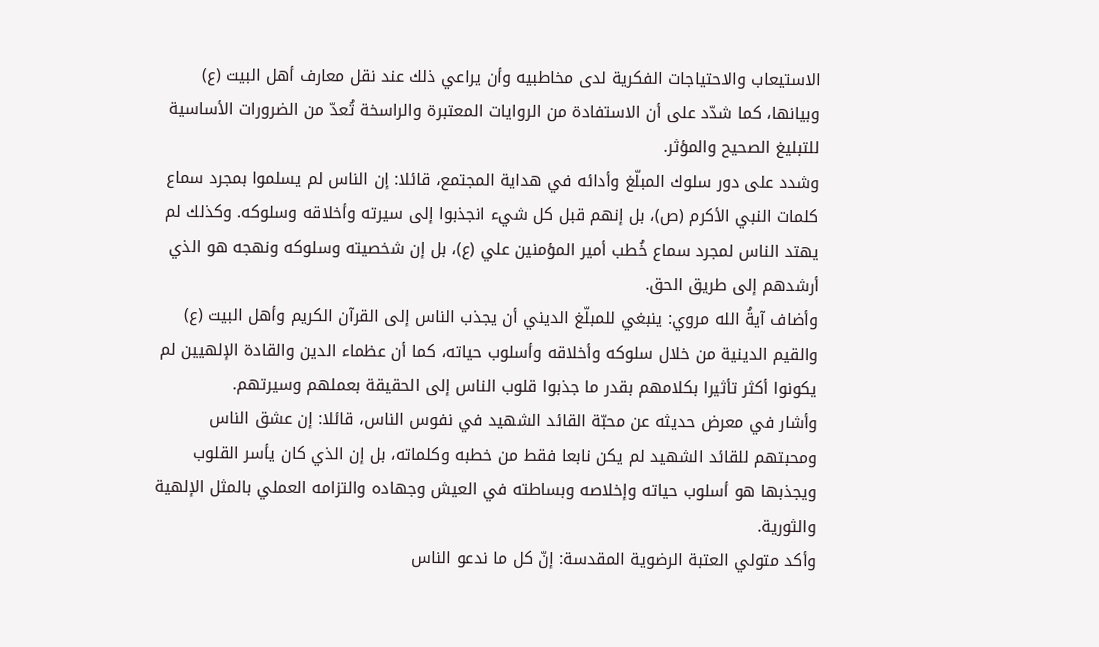الاستيعاب والاحتياجات الفكرية لدى مخاطبيه وأن يراعي ذلك عند نقل معارف أهل البيت (ع) وبيانها، كما شدّد على أن الاستفادة من الروايات المعتبرة والراسخة تُعدّ من الضرورات الأساسية للتبليغ الصحيح والمؤثر.
وشدد على دور سلوك المبلّغ وأدائه في هداية المجتمع، قائلا: إن الناس لم يسلموا بمجرد سماع كلمات النبي الأكرم (ص)، بل إنهم قبل كل شيء انجذبوا إلى سيرته وأخلاقه وسلوكه. وكذلك لم يهتد الناس لمجرد سماع خُطب أمير المؤمنين علي (ع)، بل إن شخصيته وسلوكه ونهجه هو الذي أرشدهم إلى طريق الحق.
وأضاف آيةُ الله مروي: ينبغي للمبلّغ الديني أن يجذب الناس إلى القرآن الكريم وأهل البيت (ع) والقيم الدينية من خلال سلوكه وأخلاقه وأسلوب حياته، كما أن عظماء الدين والقادة الإلهيين لم يكونوا أكثر تأثيرا بكلامهم بقدر ما جذبوا قلوب الناس إلى الحقيقة بعملهم وسيرتهم.
وأشار في معرض حديثه عن محبّة القائد الشهيد في نفوس الناس، قائلا: إن عشق الناس ومحبتهم للقائد الشهيد لم يكن نابعا فقط من خطبه وكلماته، بل إن الذي كان يأسر القلوب ويجذبها هو أسلوب حياته وإخلاصه وبساطته في العيش وجهاده والتزامه العملي بالمثل الإلهية والثورية.
وأكد متولي العتبة الرضوية المقدسة: إنّ کل ما ندعو الناس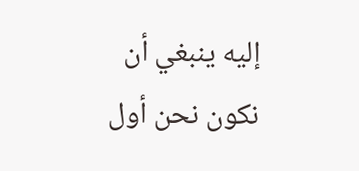إليه ينبغي أن نكون نحن أول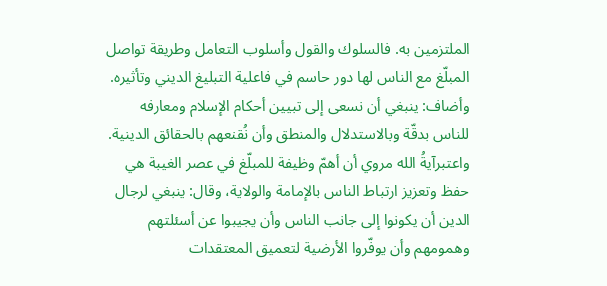الملتزمين به. فالسلوك والقول وأسلوب التعامل وطريقة تواصل المبلّغ مع الناس لها دور حاسم في فاعلية التبليغ الديني وتأثيره.
وأضاف: ينبغي أن نسعى إلى تبيين أحكام الإسلام ومعارفه للناس بدقّة وبالاستدلال والمنطق وأن نُقنعهم بالحقائق الدينية.
واعتبرآيةُ الله مروي أن أهمّ وظيفة للمبلّغ في عصر الغيبة هي حفظ وتعزيز ارتباط الناس بالإمامة والولاية، وقال: ينبغي لرجال الدين أن يكونوا إلى جانب الناس وأن يجيبوا عن أسئلتهم وهمومهم وأن يوفّروا الأرضية لتعميق المعتقدات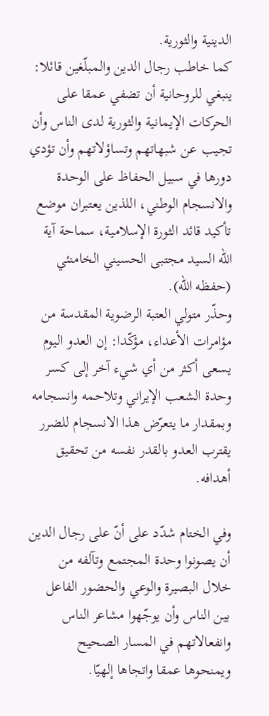الدينية والثورية.
كما خاطب رجال الدين والمبلّغين قائلا: ينبغي للروحانية أن تضفي عمقا على الحركات الإيمانية والثورية لدى الناس وأن تجيب عن شبهاتهم وتساؤلاتهم وأن تؤدي دورها في سبيل الحفاظ على الوحدة والانسجام الوطني، اللذين یعتبران موضع تأكيد قائد الثورة الإسلامية، سماحة آية الله السيد مجتبى الحسيني الخامنئي (حفظه الله).
وحذّر متولي العتبة الرضوية المقدسة من مؤامرات الأعداء، مؤكّدا: إن العدو اليوم يسعى أكثر من أي شيء آخر إلى كسر وحدة الشعب الإيراني وتلاحمه وانسجامه وبمقدار ما يتعرّض هذا الانسجام للضرر يقترب العدو بالقدر نفسه من تحقيق أهدافه.

وفي الختام شدّد على أنّ على رجال الدين أن يصونوا وحدة المجتمع وتآلفه من خلال البصيرة والوعي والحضور الفاعل بين الناس وأن يوجّهوا مشاعر الناس وانفعالاتهم في المسار الصحيح ويمنحوها عمقا واتجاها إلهيّا.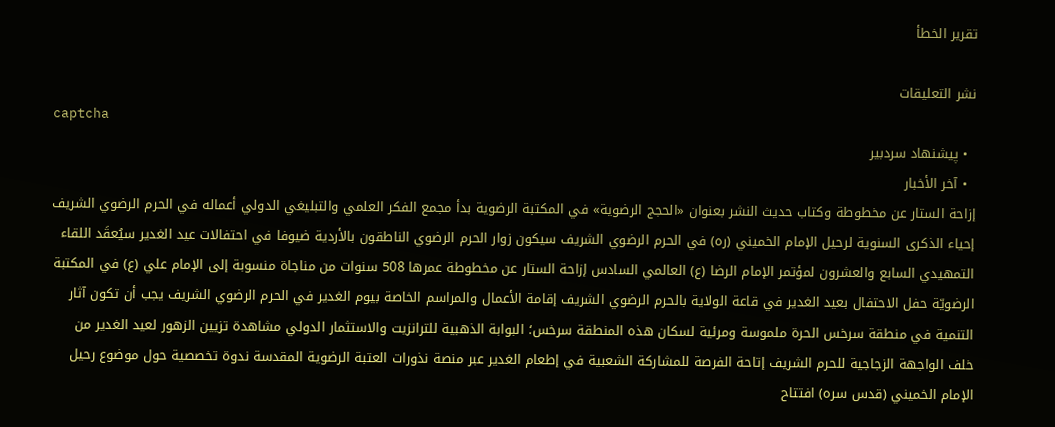تقرير الخطأ

نشر التعليقات
captcha
  • پیشنهاد سردبیر
  • آخر الأخبار
إزاحة الستار عن مخطوطة وكتاب حديث النشر بعنوان «الحجج الرضوية» في المكتبة الرضوية بدأ مجمع الفكر العلمي والتبليغي الدولي أعماله في الحرم الرضوي الشریف إحياء الذكرى السنوية لرحيل الإمام الخميني (ره) في الحرم الرضوي الشریف سيكون زوار الحرم الرضوي الناطقون بالأردية ضيوفا في احتفالات عيد الغدير سيُعقَد اللقاء التمهيدي السابع والعشرون لمؤتمر الإمام الرضا (ع) العالمي السادس إزاحة الستار عن مخطوطة عمرها 508 سنوات من مناجاة منسوبة إلى الإمام علي (ع) في المكتبة الرضويّة حفل الاحتفال بعيد الغدير في قاعة الولاية بالحرم الرضوي الشریف إقامة الأعمال والمراسم الخاصة بيوم الغدير في الحرم الرضوي الشريف يجب أن تكون آثار التنمية في منطقة سرخس الحرة ملموسة ومرئية لسكان هذه المنطقة سرخس؛ البوابة الذهبية للترانزيت والاستثمار الدولي مشاهدة تزيين الزهور لعيد الغدير من خلف الواجهة الزجاجية للحرم الشریف إتاحة الفرصة للمشاركة الشعبية في إطعام الغدير عبر منصة نذورات العتبة الرضوية المقدسة ندوة تخصصية حول موضوع رحيل الإمام الخميني (قدس سره) افتتاح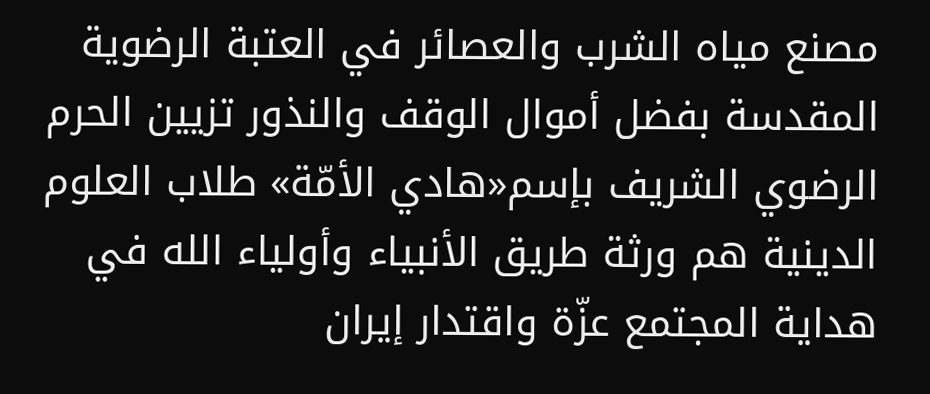مصنع مياه الشرب والعصائر في العتبة الرضوية المقدسة بفضل أموال الوقف والنذور تزیین الحرم الرضوي الشریف بإسم«هادي الأمّة» طلاب العلوم الدینیة هم ورثة طريق الأنبياء وأولياء الله في هداية المجتمع عزّة واقتدار إيران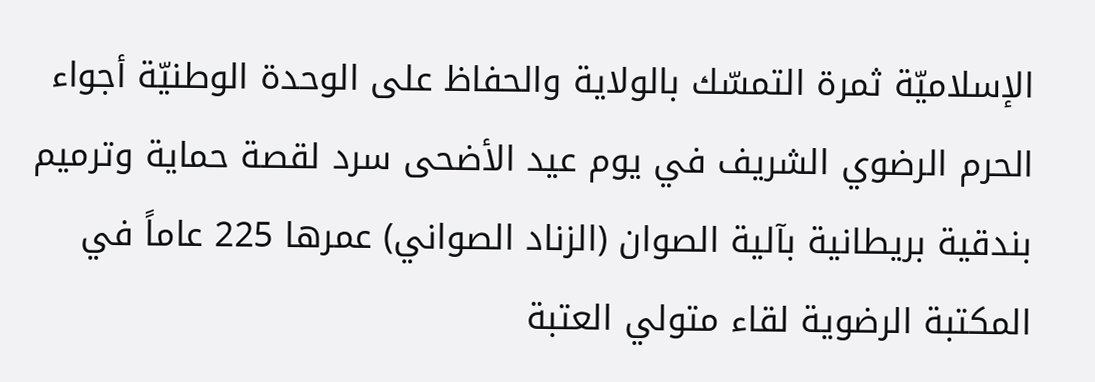الإسلاميّة ثمرة التمسّك بالولاية والحفاظ على الوحدة الوطنيّة أجواء الحرم الرضوي الشریف في یوم عید الأضحی سرد لقصة حماية وترميم بندقية بريطانية بآلية الصوان (الزناد الصواني) عمرها 225 عاماً في المكتبة الرضوية لقاء متولي العتبة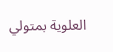العلویة بمتولي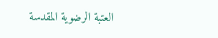العتبة الرضویة المقدسة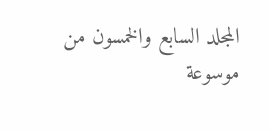المجلد السابع والخمسون من موسوعة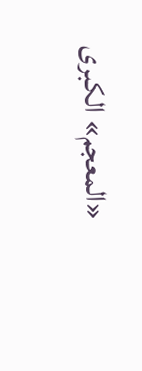«المعجم» الكبرى